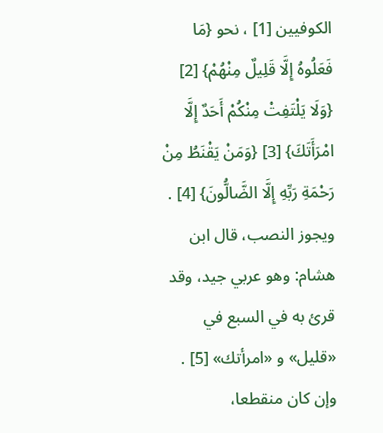الكوفيين [1] ، نحو {مَا فَعَلُوهُ إِلَّا قَلِيلٌ مِنْهُمْ} [2] {وَلَا يَلْتَفِتْ مِنْكُمْ أَحَدٌ إِلَّا امْرَأَتَكَ} [3] {وَمَنْ يَقْنَطُ مِنْ رَحْمَةِ رَبِّهِ إِلَّا الضَّالُّونَ} [4] . ويجوز النصب، قال ابن هشام: وهو عربي جيد، وقد قرئ به في السبع في «قليل» و «امرأتك» [5] .
وإن كان منقطعا،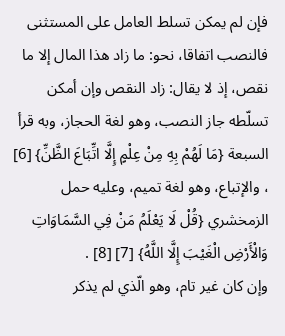فإن لم يمكن تسلط العامل على المستثنى فالنصب اتفاقا، نحو: ما زاد هذا المال إلا ما نقص، إذ لا يقال: زاد النقص وإن أمكن تسلّطه جاز النصب، وهو لغة الحجاز، وبه قرأ السبعة {مَا لَهُمْ بِهِ مِنْ عِلْمٍ إِلَّا اتِّبَاعَ الظَّنِّ} [6] ، والإتباع، وهو لغة تميم، وعليه حمل الزمخشري {قُلْ لَا يَعْلَمُ مَنْ فِي السَّمَاوَاتِ وَالْأَرْضِ الْغَيْبَ إِلَّا اللَّهُ} [7] [8] .
وإن كان غير تام، وهو الّذي لم يذكر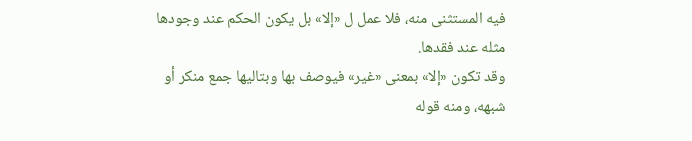فيه المستثنى منه، فلا عمل ل «إلا» بل يكون الحكم عند وجودها مثله عند فقدها.
وقد تكون «إلا» بمعنى «غير» فيوصف بها وبتاليها جمع منكر أو شبهه، ومنه قوله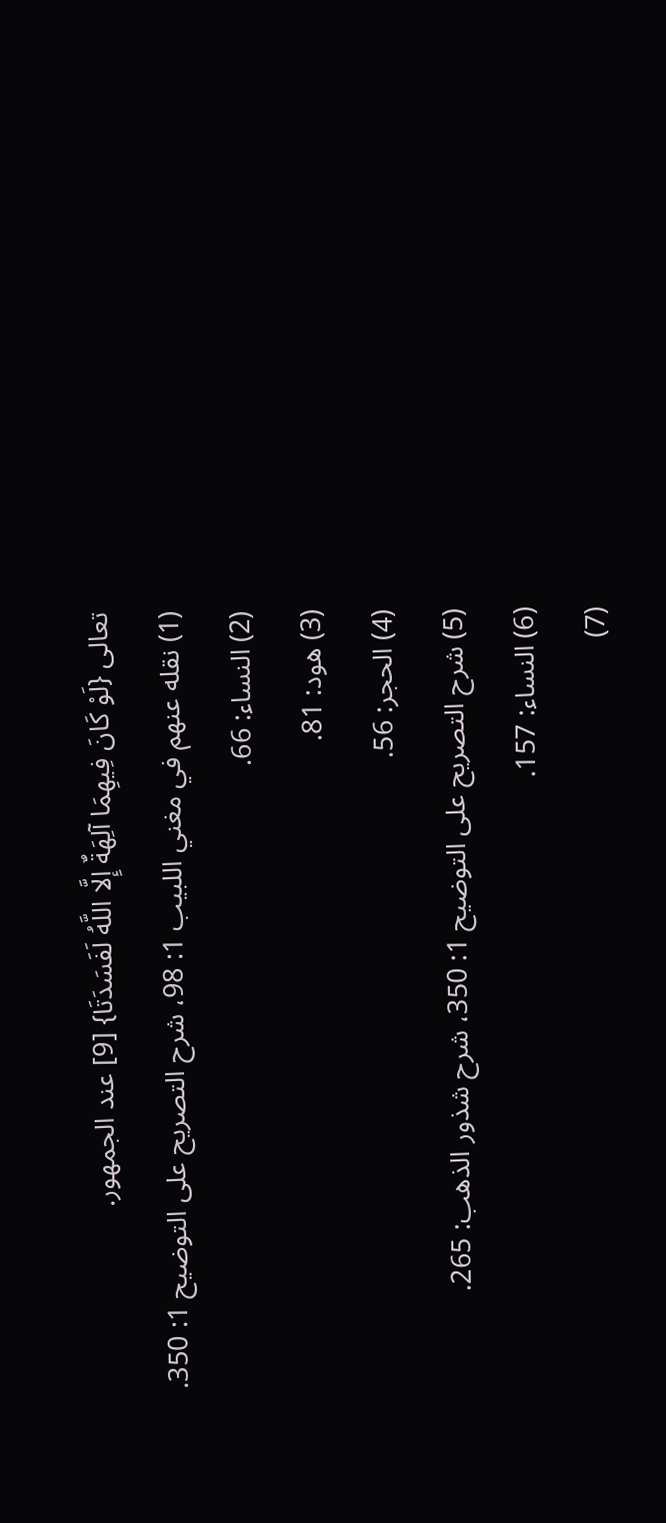تعالى {لَوْ كَانَ فِيهِمَا آلِهَةٌ إِلَّا اللَّهُ لَفَسَدَتَا} [9] عند الجمهور.
(1) نقله عنهم في مغني اللبيب 1: 98، شرح التصريح على التوضيح 1: 350.
(2) النساء: 66.
(3) هود: 81.
(4) الحجر: 56.
(5) شرح التصريح على التوضيح 1: 350، شرح شذور الذهب: 265.
(6) النساء: 157.
(7)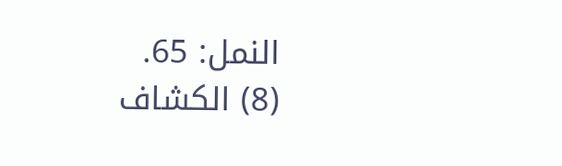النمل: 65.
(8) الكشاف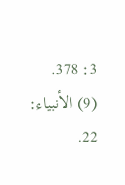3: 378.
(9) الأنبياء: 22.